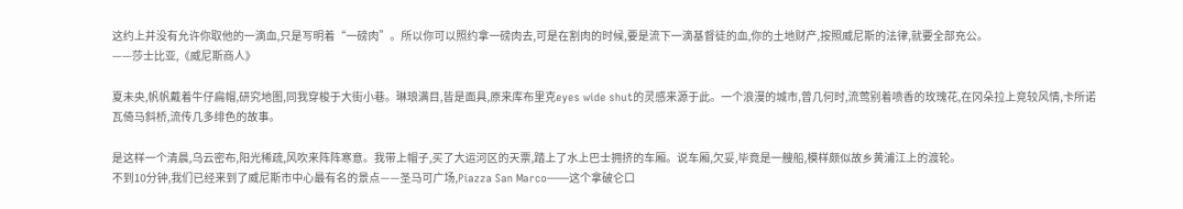这约上并没有允许你取他的一滴血,只是写明着“一磅肉”。所以你可以照约拿一磅肉去,可是在割肉的时候,要是流下一滴基督徒的血,你的土地财产,按照威尼斯的法律,就要全部充公。
——莎士比亚,《威尼斯商人》

夏未央,帆帆戴着牛仔扁帽,研究地图,同我穿梭于大街小巷。琳琅满目,皆是面具,原来库布里克eyes wide shut的灵感来源于此。一个浪漫的城市,曾几何时,流莺别着喷香的玫瑰花,在冈朵拉上竞较风情,卡所诺瓦倚马斜桥,流传几多绯色的故事。

是这样一个清晨,乌云密布,阳光稀疏,风吹来阵阵寒意。我带上帽子,买了大运河区的天票,踏上了水上巴士拥挤的车厢。说车厢,欠妥,毕竟是一艘船,模样颇似故乡黄浦江上的渡轮。
不到10分钟,我们已经来到了威尼斯市中心最有名的景点——圣马可广场,Piazza San Marco——这个拿破仑口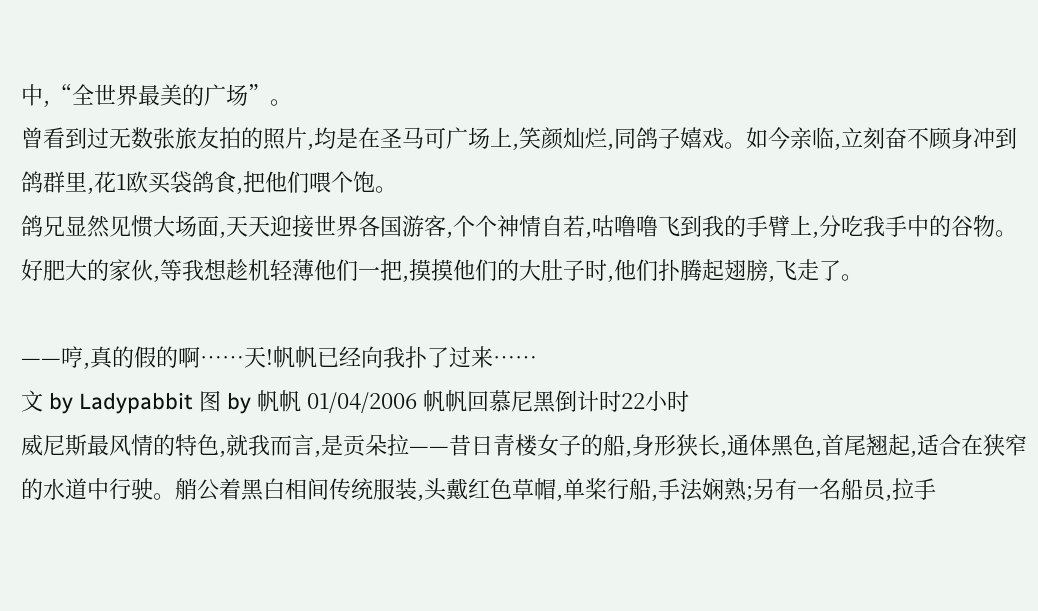中,“全世界最美的广场”。
曾看到过无数张旅友拍的照片,均是在圣马可广场上,笑颜灿烂,同鸽子嬉戏。如今亲临,立刻奋不顾身冲到鸽群里,花1欧买袋鸽食,把他们喂个饱。
鸽兄显然见惯大场面,天天迎接世界各国游客,个个神情自若,咕噜噜飞到我的手臂上,分吃我手中的谷物。好肥大的家伙,等我想趁机轻薄他们一把,摸摸他们的大肚子时,他们扑腾起翅膀,飞走了。

——哼,真的假的啊……天!帆帆已经向我扑了过来……
文 by Ladypabbit 图 by 帆帆 01/04/2006 帆帆回慕尼黑倒计时22小时
威尼斯最风情的特色,就我而言,是贡朵拉——昔日青楼女子的船,身形狭长,通体黑色,首尾翘起,适合在狭窄的水道中行驶。艄公着黑白相间传统服装,头戴红色草帽,单桨行船,手法娴熟;另有一名船员,拉手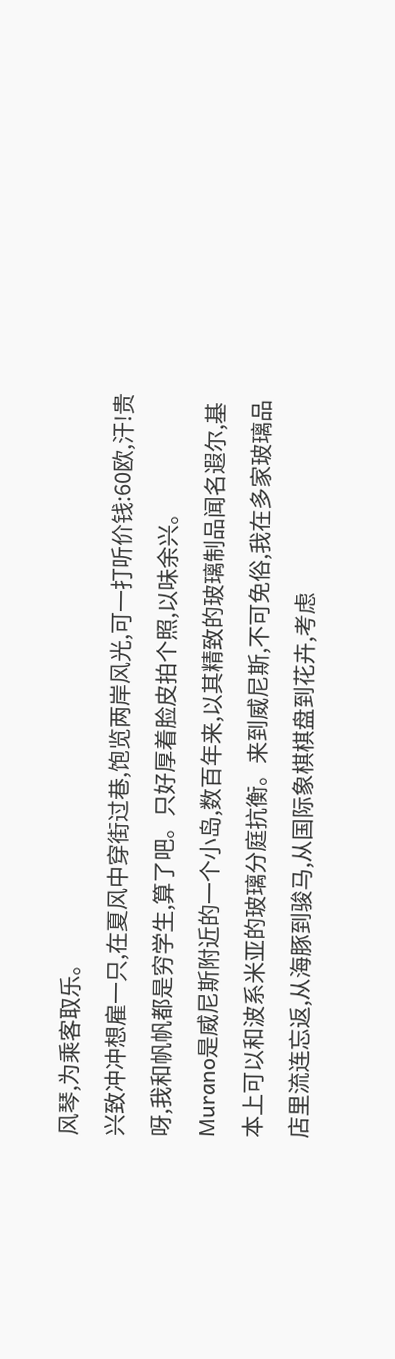风琴,为乘客取乐。
兴致冲冲想雇一只,在夏风中穿街过巷,饱览两岸风光,可一打听价钱:60欧,汗!贵呀,我和帆帆都是穷学生,算了吧。只好厚着脸皮拍个照,以味余兴。
Murano是威尼斯附近的一个小岛,数百年来,以其精致的玻璃制品闻名遐尔,基本上可以和波系米亚的玻璃分庭抗衡。来到威尼斯,不可免俗,我在多家玻璃品店里流连忘返,从海豚到骏马,从国际象棋棋盘到花卉,考虑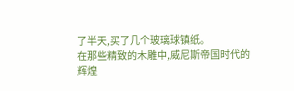了半天,买了几个玻璃球镇纸。
在那些精致的木雕中,威尼斯帝国时代的辉煌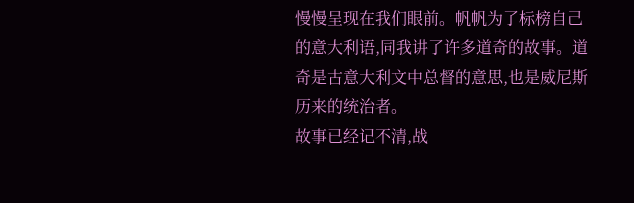慢慢呈现在我们眼前。帆帆为了标榜自己的意大利语,同我讲了许多道奇的故事。道奇是古意大利文中总督的意思,也是威尼斯历来的统治者。
故事已经记不清,战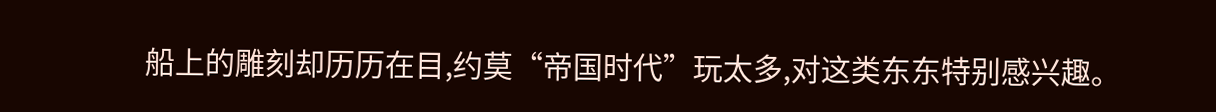船上的雕刻却历历在目,约莫“帝国时代”玩太多,对这类东东特别感兴趣。